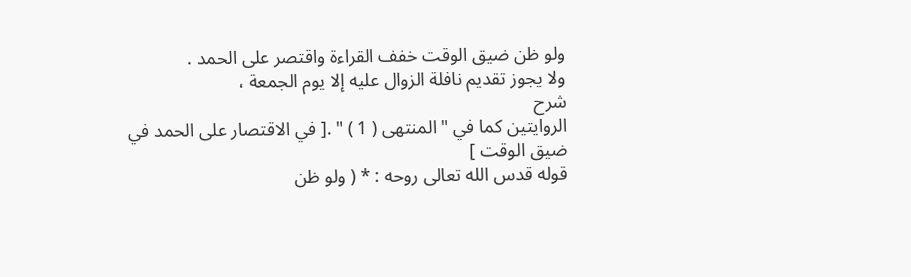ولو ظن ضيق الوقت خفف القراءة واقتصر على الحمد .
ولا يجوز تقديم نافلة الزوال عليه إلا يوم الجمعة ،
شرح
الروايتين كما في " المنتهى ( 1 ) " .[ في الاقتصار على الحمد في ضيق الوقت ]
قوله قدس الله تعالى روحه : * ( ولو ظن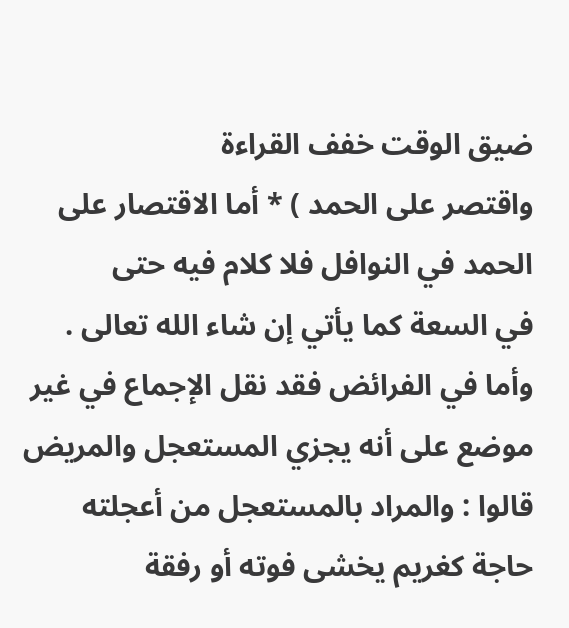ضيق الوقت خفف القراءة
واقتصر على الحمد ) * أما الاقتصار على الحمد في النوافل فلا كلام فيه حتى
في السعة كما يأتي إن شاء الله تعالى . وأما في الفرائض فقد نقل الإجماع في غير
موضع على أنه يجزي المستعجل والمريض قالوا : والمراد بالمستعجل من أعجلته
حاجة كغريم يخشى فوته أو رفقة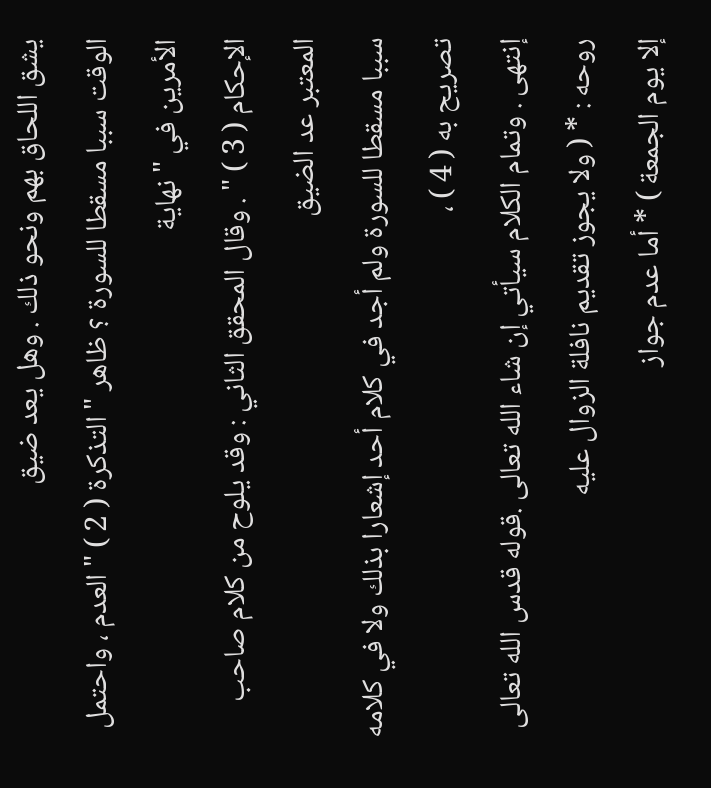يشق اللحاق بهم ونحو ذلك . وهل يعد ضيق
الوقت سببا مسقطا للسورة ؟ ظاهر " التذكرة ( 2 ) " العدم ، واحتمل الأمرين في " نهاية
الإحكام ( 3 ) " . وقال المحقق الثاني : وقد يلوح من كلام صاحب المعتبر عد الضيق
سببا مسقطا للسورة ولم أجد في كلام أحد إشعارا بذلك ولا في كلامه تصريح به ( 4 ) ،
إنتهى . وتمام الكلام سيأتي إن شاء الله تعالى .قوله قدس الله تعالى روحه : * ( ولا يجوز تقديم نافلة الزوال عليه
إلا يوم الجمعة ) * أما عدم جواز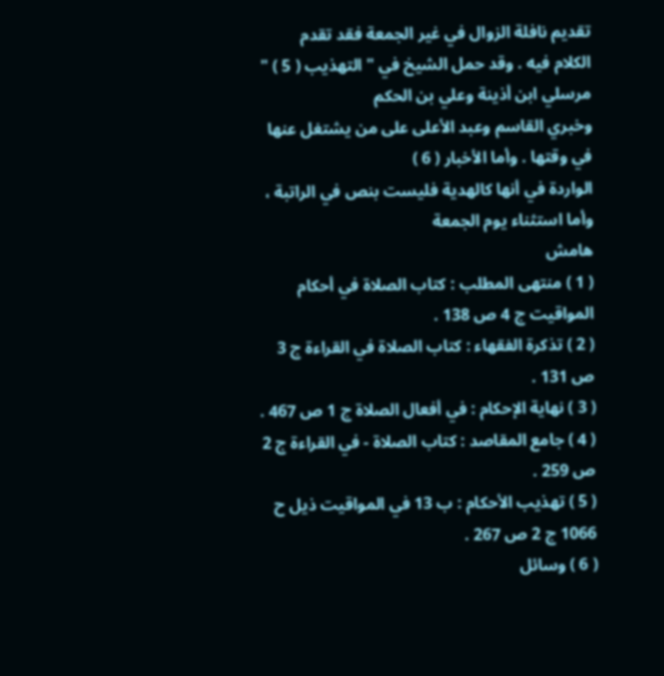تقديم نافلة الزوال في غير الجمعة فقد تقدم
الكلام فيه . وقد حمل الشيخ في " التهذيب ( 5 ) " مرسلي ابن أذينة وعلي بن الحكم
وخبري القاسم وعبد الأعلى على من يشتغل عنها في وقتها . وأما الأخبار ( 6 )
الواردة في أنها كالهدية فليست بنص في الراتبة ، وأما استثناء يوم الجمعة
هامش
( 1 ) منتهى المطلب : كتاب الصلاة في أحكام المواقيت ج 4 ص 138 .
( 2 ) تذكرة الفقهاء : كتاب الصلاة في القراءة ج 3 ص 131 .
( 3 ) نهاية الإحكام : في أفعال الصلاة ج 1 ص 467 .
( 4 ) جامع المقاصد : كتاب الصلاة - في القراءة ج 2 ص 259 .
( 5 ) تهذيب الأحكام : ب 13 في المواقيت ذيل ح 1066 ج 2 ص 267 .
( 6 ) وسائل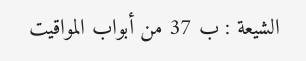الشيعة : ب 37 من أبواب المواقيت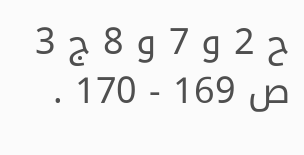ح 2 و 7 و 8 ج 3 ص 169 - 170 .